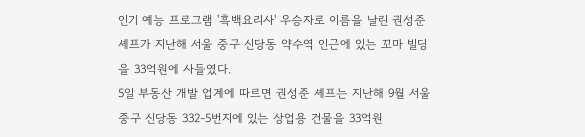인기 예능 프로그램 '흑백요리사' 우승자로 이름을 날린 권성준 셰프가 지난해 서울 중구 신당동 약수역 인근에 있는 꼬마 빌딩을 33억원에 사들였다.
5일 부동산 개발 업계에 따르면 권성준 셰프는 지난해 9월 서울 중구 신당동 332-5번지에 있는 상업용 건물을 33억원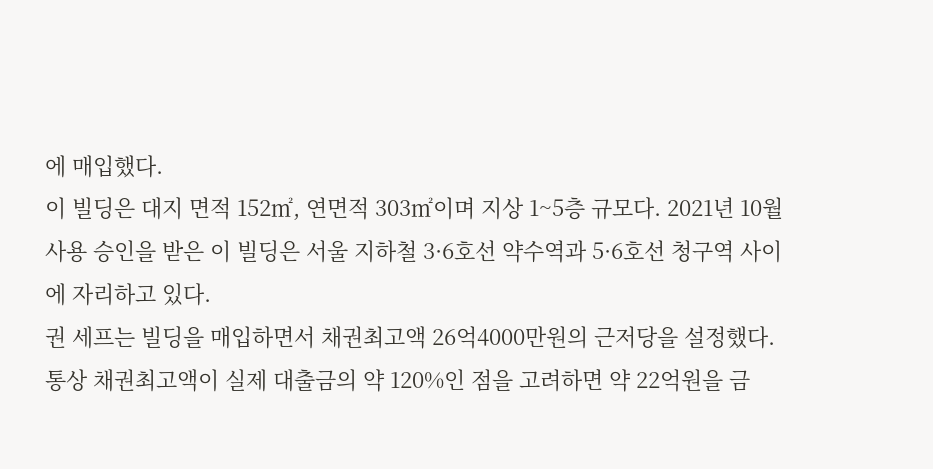에 매입했다.
이 빌딩은 대지 면적 152㎡, 연면적 303㎡이며 지상 1~5층 규모다. 2021년 10월 사용 승인을 받은 이 빌딩은 서울 지하철 3·6호선 약수역과 5·6호선 청구역 사이에 자리하고 있다.
권 세프는 빌딩을 매입하면서 채권최고액 26억4000만원의 근저당을 설정했다. 통상 채권최고액이 실제 대출금의 약 120%인 점을 고려하면 약 22억원을 금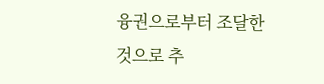융권으로부터 조달한 것으로 추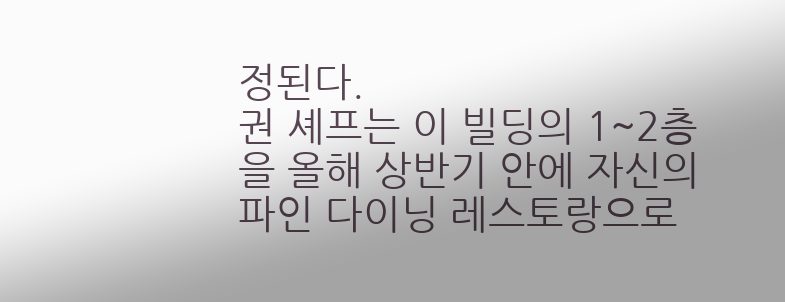정된다.
권 셰프는 이 빌딩의 1~2층을 올해 상반기 안에 자신의 파인 다이닝 레스토랑으로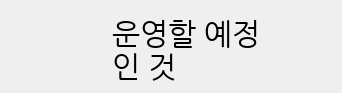운영할 예정인 것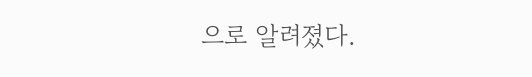으로 알려졌다.